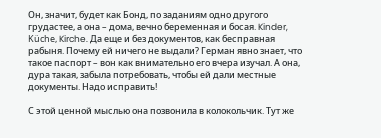Он, значит, будет как Бонд, по заданиям одно другого грудастее, а она – дома, вечно беременная и босая. Kinder, Küche, Kirche. Да еще и без документов, как бесправная рабыня. Почему ей ничего не выдали? Герман явно знает, что такое паспорт – вон как внимательно его вчера изучал. А она, дура такая, забыла потребовать, чтобы ей дали местные документы. Надо исправить!

С этой ценной мыслью она позвонила в колокольчик. Тут же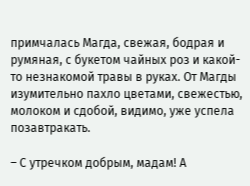примчалась Магда, свежая, бодрая и румяная, с букетом чайных роз и какой-то незнакомой травы в руках. От Магды изумительно пахло цветами, свежестью, молоком и сдобой, видимо, уже успела позавтракать.

– С утречком добрым, мадам! А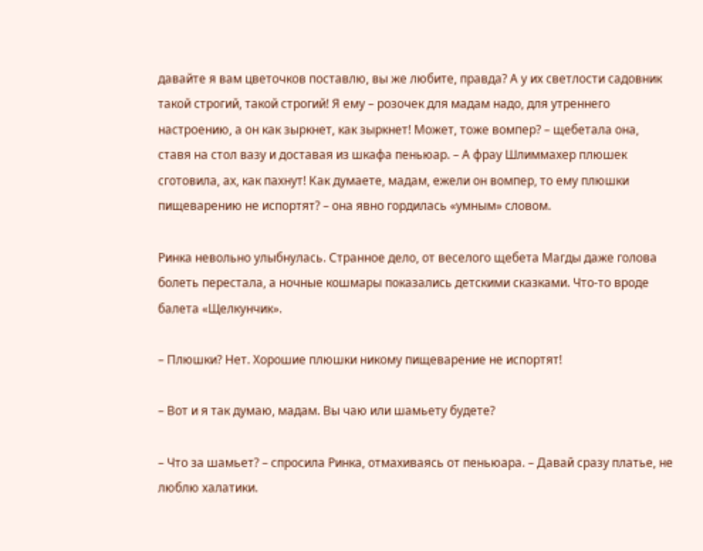давайте я вам цветочков поставлю, вы же любите, правда? А у их светлости садовник такой строгий, такой строгий! Я ему – розочек для мадам надо, для утреннего настроению, а он как зыркнет, как зыркнет! Может, тоже вомпер? – щебетала она, ставя на стол вазу и доставая из шкафа пеньюар. – А фрау Шлиммахер плюшек сготовила, ах, как пахнут! Как думаете, мадам, ежели он вомпер, то ему плюшки пищеварению не испортят? – она явно гордилась «умным» словом.

Ринка невольно улыбнулась. Странное дело, от веселого щебета Магды даже голова болеть перестала, а ночные кошмары показались детскими сказками. Что-то вроде балета «Щелкунчик».

– Плюшки? Нет. Хорошие плюшки никому пищеварение не испортят!

– Вот и я так думаю, мадам. Вы чаю или шамьету будете?

– Что за шамьет? – спросила Ринка, отмахиваясь от пеньюара. – Давай сразу платье, не люблю халатики.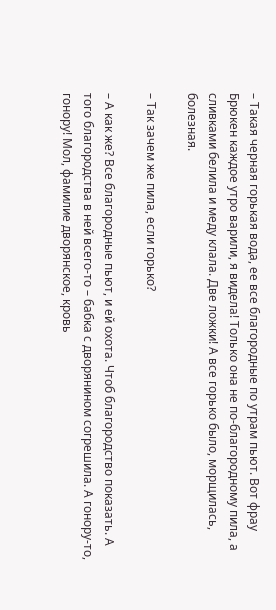– Такая черная горькая вода, ее все благородные по утрам пьют. Вот фрау Брюкен каждое утро варили, я видела! Только она не по-благородному пила, а сливками белила и меду клала. Две ложки! А все горько было, морщилась, болезная.

– Так зачем же пила, если горько?

– А как же? Все благородные пьют, и ей охота. Чтоб благородство показать. А того благородства в ней всего-то – бабка с дворянином согрешила. А гонору-то, гонору! Мол, фамилие дворянское, кровь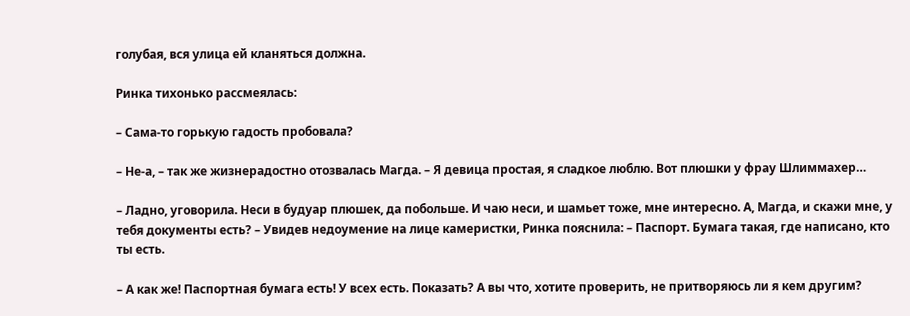голубая, вся улица ей кланяться должна.

Ринка тихонько рассмеялась:

– Сама-то горькую гадость пробовала?

– Не-а, – так же жизнерадостно отозвалась Магда. – Я девица простая, я сладкое люблю. Вот плюшки у фрау Шлиммахер…

– Ладно, уговорила. Неси в будуар плюшек, да побольше. И чаю неси, и шамьет тоже, мне интересно. А, Магда, и скажи мне, у тебя документы есть? – Увидев недоумение на лице камеристки, Ринка пояснила: – Паспорт. Бумага такая, где написано, кто ты есть.

– А как же! Паспортная бумага есть! У всех есть. Показать? А вы что, хотите проверить, не притворяюсь ли я кем другим?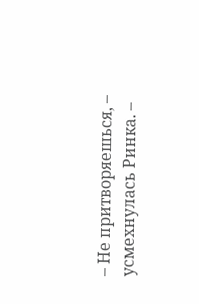– Не притворяешься, – усмехнулась Ринка. –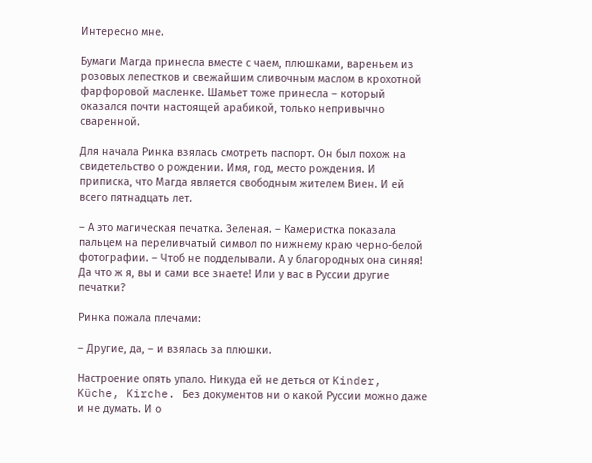Интересно мне.

Бумаги Магда принесла вместе с чаем, плюшками, вареньем из розовых лепестков и свежайшим сливочным маслом в крохотной фарфоровой масленке. Шамьет тоже принесла – который оказался почти настоящей арабикой, только непривычно сваренной.

Для начала Ринка взялась смотреть паспорт. Он был похож на свидетельство о рождении. Имя, год, место рождения. И приписка, что Магда является свободным жителем Виен. И ей всего пятнадцать лет.

– А это магическая печатка. Зеленая. – Камеристка показала пальцем на переливчатый символ по нижнему краю черно-белой фотографии. – Чтоб не подделывали. А у благородных она синяя! Да что ж я, вы и сами все знаете! Или у вас в Руссии другие печатки?

Ринка пожала плечами:

– Другие, да, – и взялась за плюшки.

Настроение опять упало. Никуда ей не деться от Kinder, Küche, Kirche. Без документов ни о какой Руссии можно даже и не думать. И о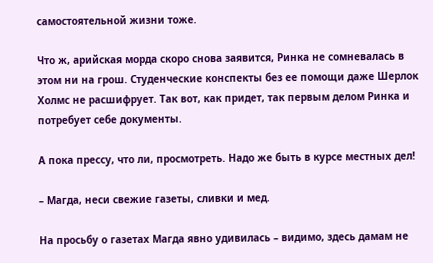самостоятельной жизни тоже.

Что ж, арийская морда скоро снова заявится, Ринка не сомневалась в этом ни на грош. Студенческие конспекты без ее помощи даже Шерлок Холмс не расшифрует. Так вот, как придет, так первым делом Ринка и потребует себе документы.

А пока прессу, что ли, просмотреть. Надо же быть в курсе местных дел!

– Магда, неси свежие газеты, сливки и мед.

На просьбу о газетах Магда явно удивилась – видимо, здесь дамам не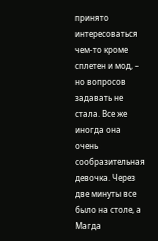принято интересоваться чем-то кроме сплетен и мод, – но вопросов задавать не стала. Все же иногда она очень сообразительная девочка. Через две минуты все было на столе, а Магда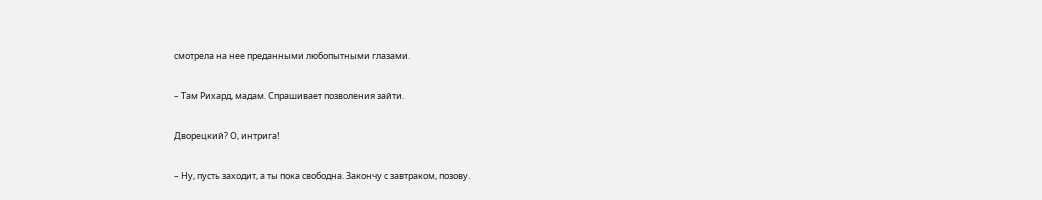смотрела на нее преданными любопытными глазами.

– Там Рихард, мадам. Спрашивает позволения зайти.

Дворецкий? О, интрига!

– Ну, пусть заходит, а ты пока свободна. Закончу с завтраком, позову.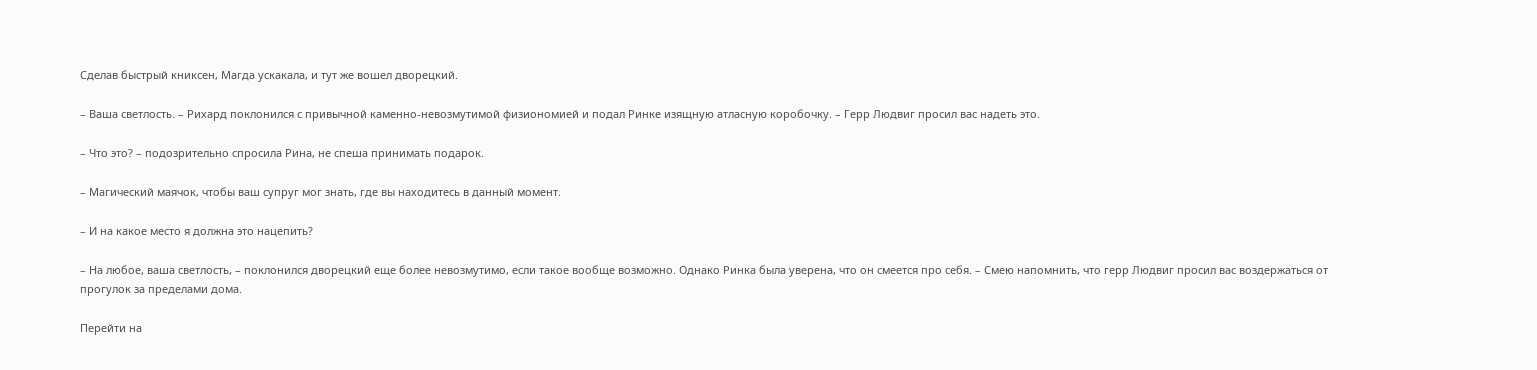Сделав быстрый книксен, Магда ускакала, и тут же вошел дворецкий.

– Ваша светлость. – Рихард поклонился с привычной каменно-невозмутимой физиономией и подал Ринке изящную атласную коробочку. – Герр Людвиг просил вас надеть это.

– Что это? – подозрительно спросила Рина, не спеша принимать подарок.

– Магический маячок, чтобы ваш супруг мог знать, где вы находитесь в данный момент.

– И на какое место я должна это нацепить?

– На любое, ваша светлость, – поклонился дворецкий еще более невозмутимо, если такое вообще возможно. Однако Ринка была уверена, что он смеется про себя. – Смею напомнить, что герр Людвиг просил вас воздержаться от прогулок за пределами дома.

Перейти на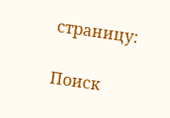страницу:

Поиск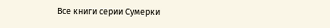Все книги серии Сумерки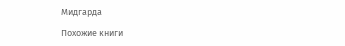Мидгарда

Похожие книги